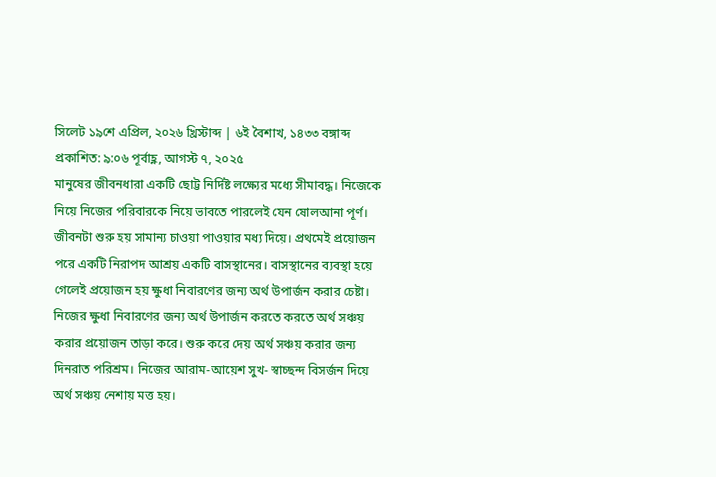সিলেট ১৯শে এপ্রিল, ২০২৬ খ্রিস্টাব্দ | ৬ই বৈশাখ, ১৪৩৩ বঙ্গাব্দ
প্রকাশিত: ৯:০৬ পূর্বাহ্ণ, আগস্ট ৭, ২০২৫
মানুষের জীবনধারা একটি ছোট্ট নির্দিষ্ট লক্ষ্যের মধ্যে সীমাবদ্ধ। নিজেকে নিয়ে নিজের পরিবারকে নিয়ে ভাবতে পারলেই যেন ষোলআনা পূর্ণ।
জীবনটা শুরু হয় সামান্য চাওয়া পাওয়ার মধ্য দিয়ে। প্রথমেই প্রয়োজন পরে একটি নিরাপদ আশ্রয় একটি বাসস্থানের। বাসস্থানের ব্যবস্থা হয়ে গেলেই প্রয়োজন হয় ক্ষুধা নিবারণের জন্য অর্থ উপার্জন করার চেষ্টা। নিজের ক্ষুধা নিবারণের জন্য অর্থ উপার্জন করতে করতে অর্থ সঞ্চয় করার প্রয়োজন তাড়া করে। শুরু করে দেয় অর্থ সঞ্চয় করার জন্য দিনরাত পরিশ্রম। নিজের আরাম-আয়েশ সুখ- স্বাচ্ছন্দ বিসর্জন দিয়ে অর্থ সঞ্চয় নেশায় মত্ত হয়।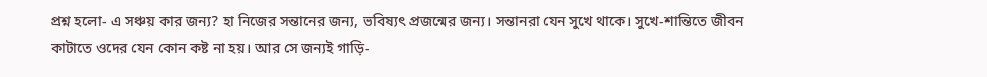প্রশ্ন হলো- এ সঞ্চয় কার জন্য? হা নিজের সন্তানের জন্য, ভবিষ্যৎ প্রজন্মের জন্য। সন্তানরা যেন সুখে থাকে। সুখে-শান্তিতে জীবন কাটাতে ওদের যেন কোন কষ্ট না হয়। আর সে জন্যই গাড়ি-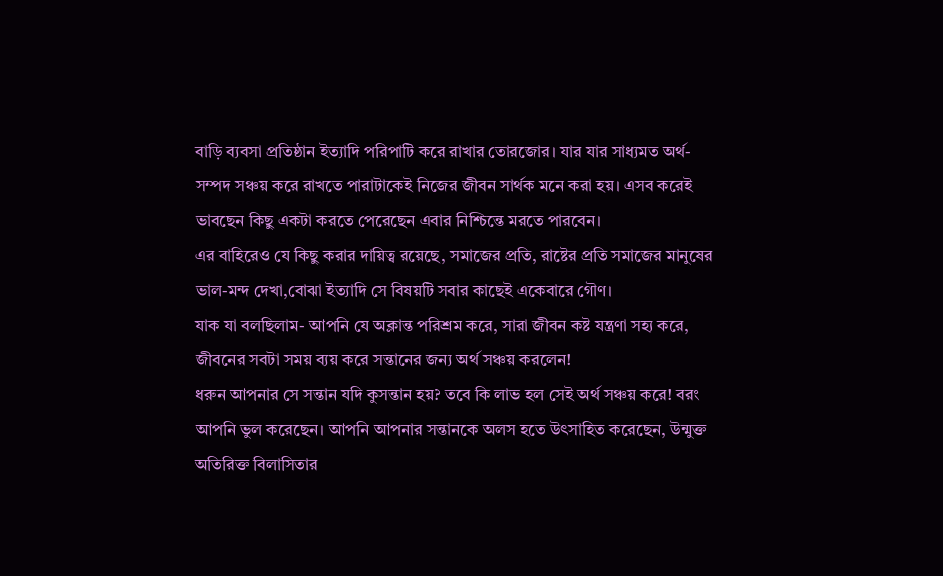বাড়ি ব্যবসা প্রতিষ্ঠান ইত্যাদি পরিপাটি করে রাখার তোরজোর। যার যার সাধ্যমত অর্থ-সম্পদ সঞ্চয় করে রাখতে পারাটাকেই নিজের জীবন সার্থক মনে করা হয়। এসব করেই ভাবছেন কিছু একটা করতে পেরেছেন এবার নিশ্চিন্তে মরতে পারবেন।
এর বাহিরেও যে কিছু করার দায়িত্ব রয়েছে, সমাজের প্রতি, রাষ্টের প্রতি সমাজের মানুষের ভাল-মন্দ দেখা,বোঝা ইত্যাদি সে বিষয়টি সবার কাছেই একেবারে গৌণ।
যাক যা বলছিলাম- আপনি যে অক্লান্ত পরিশ্রম করে, সারা জীবন কষ্ট যন্ত্রণা সহ্য করে, জীবনের সবটা সময় ব্যয় করে সন্তানের জন্য অর্থ সঞ্চয় করলেন!
ধরুন আপনার সে সন্তান যদি কুসন্তান হয়? তবে কি লাভ হল সেই অর্থ সঞ্চয় করে! বরং আপনি ভুল করেছেন। আপনি আপনার সন্তানকে অলস হতে উৎসাহিত করেছেন, উন্মুক্ত অতিরিক্ত বিলাসিতার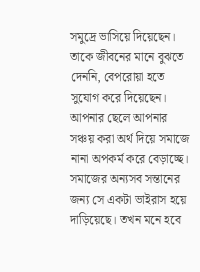সমুদ্রে ভাসিয়ে দিয়েছেন। তাকে জীবনের মানে বুঝতে দেননি, বেপরোয়া হতে সুযোগ করে দিয়েছেন। আপনার ছেলে আপনার সঞ্চয় করা অর্থ দিয়ে সমাজে নানা অপকর্ম করে বেড়াচ্ছে। সমাজের অন্যসব সন্তানের জন্য সে একটা ভাইরাস হয়ে দাড়িয়েছে। তখন মনে হবে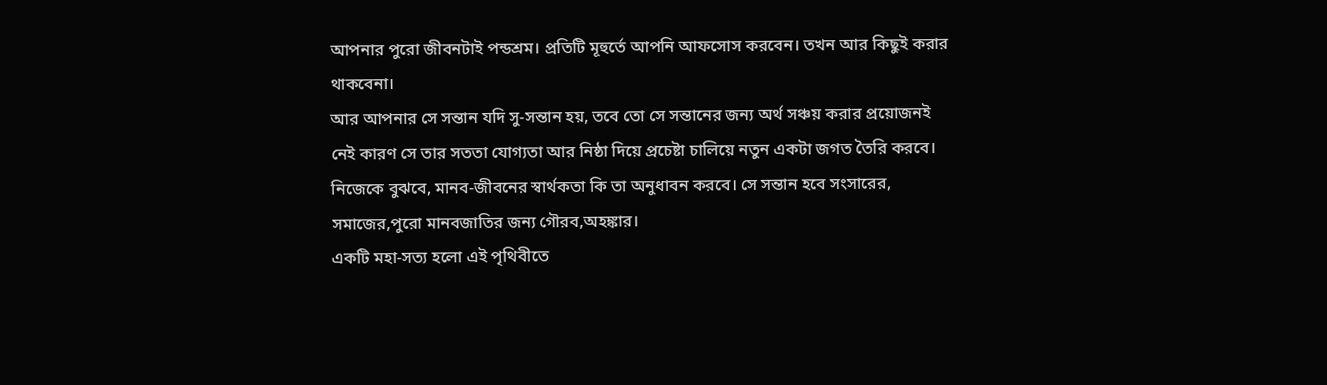আপনার পুরো জীবনটাই পন্ডশ্রম। প্রতিটি মূহুর্তে আপনি আফসোস করবেন। তখন আর কিছুই করার থাকবেনা।
আর আপনার সে সন্তান যদি সু-সন্তান হয়, তবে তো সে সন্তানের জন্য অর্থ সঞ্চয় করার প্রয়োজনই নেই কারণ সে তার সততা যোগ্যতা আর নিষ্ঠা দিয়ে প্রচেষ্টা চালিয়ে নতুন একটা জগত তৈরি করবে। নিজেকে বুঝবে, মানব-জীবনের স্বার্থকতা কি তা অনুধাবন করবে। সে সন্তান হবে সংসারের, সমাজের,পুরো মানবজাতির জন্য গৌরব,অহঙ্কার।
একটি মহা-সত্য হলো এই পৃথিবীতে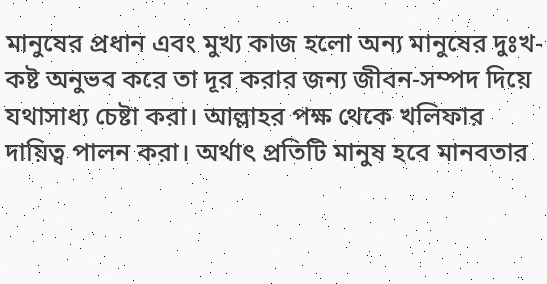মানুষের প্রধান এবং মুখ্য কাজ হলো অন্য মানুষের দুঃখ-কষ্ট অনুভব করে তা দূর করার জন্য জীবন-সম্পদ দিয়ে যথাসাধ্য চেষ্টা করা। আল্লাহর পক্ষ থেকে খলিফার দায়িত্ব পালন করা। অর্থাৎ প্রতিটি মানুষ হবে মানবতার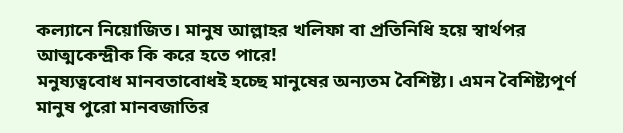কল্যানে নিয়োজিত। মানুষ আল্লাহর খলিফা বা প্রতিনিধি হয়ে স্বার্থপর আত্মকেন্দ্রীক কি করে হতে পারে!
মনুষ্যত্ববোধ মানবতাবোধই হচ্ছে মানুষের অন্যতম বৈশিষ্ট্য। এমন বৈশিষ্ট্যপূর্ণ মানুষ পুরো মানবজাতির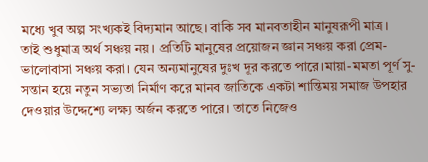মধ্যে খুব অল্প সংখ্যকই বিদ্যমান আছে। বাকি সব মানবতাহীন মানুষরূপী মাত্র।
তাই শুধুমাত্র অর্থ সঞ্চয় নয়। প্রতিটি মানুষের প্রয়োজন জ্ঞান সঞ্চয় করা প্রেম-ভালোবাসা সঞ্চয় করা। যেন অন্যমানুষের দুঃখ দূর করতে পারে।মায়া-মমতা পূর্ণ সু-সন্তান হয়ে নতুন সভ্যতা নির্মাণ করে মানব জাতিকে একটা শান্তিময় সমাজ উপহার দেওয়ার উদ্দেশ্যে লক্ষ্য অর্জন করতে পারে। তাতে নিজেও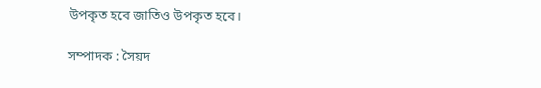উপকৃত হবে জাতিও উপকৃত হবে।

সম্পাদক : সৈয়দ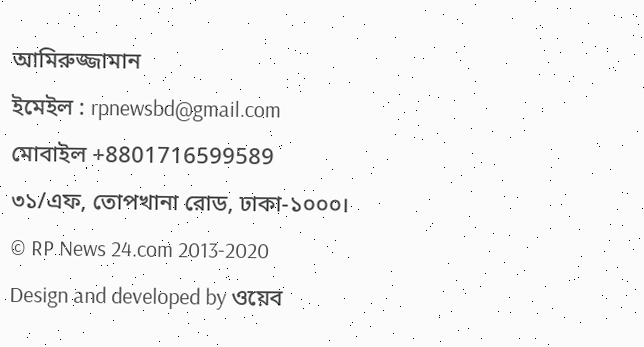আমিরুজ্জামান
ইমেইল : rpnewsbd@gmail.com
মোবাইল +8801716599589
৩১/এফ, তোপখানা রোড, ঢাকা-১০০০।
© RP News 24.com 2013-2020
Design and developed by ওয়েব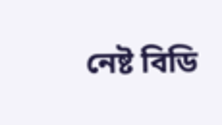নেষ্ট বিডি